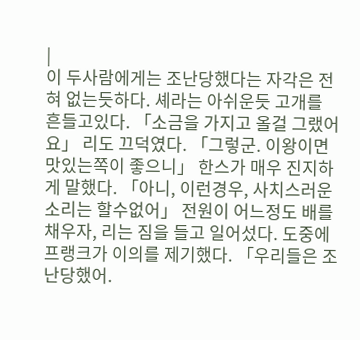|
이 두사람에게는 조난당했다는 자각은 전혀 없는듯하다. 셰라는 아쉬운듯 고개를 흔들고있다. 「소금을 가지고 올걸 그랬어요」 리도 끄덕였다. 「그렇군. 이왕이면 맛있는쪽이 좋으니」 한스가 매우 진지하게 말했다. 「아니, 이런경우, 사치스러운 소리는 할수없어」 전원이 어느정도 배를 채우자, 리는 짐을 들고 일어섰다. 도중에 프랭크가 이의를 제기했다. 「우리들은 조난당했어.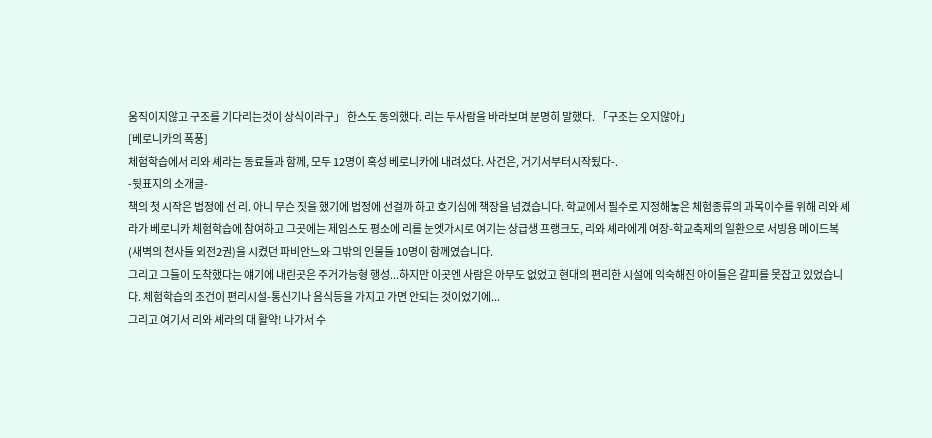움직이지않고 구조를 기다리는것이 상식이라구」 한스도 동의했다. 리는 두사람을 바라보며 분명히 말했다. 「구조는 오지않아」
[베로니카의 폭풍]
체험학습에서 리와 셰라는 동료들과 함께, 모두 12명이 혹성 베로니카에 내려섰다. 사건은, 거기서부터시작됬다-.
-뒷표지의 소개글-
책의 첫 시작은 법정에 선 리. 아니 무슨 짓을 했기에 법정에 선걸까 하고 호기심에 책장을 넘겼습니다. 학교에서 필수로 지정해놓은 체험종류의 과목이수를 위해 리와 셰라가 베로니카 체험학습에 참여하고 그곳에는 제임스도 평소에 리를 눈엣가시로 여기는 상급생 프랭크도, 리와 셰라에게 여장-학교축제의 일환으로 서빙용 메이드복(새벽의 천사들 외전2권)을 시켰던 파비안느와 그밖의 인물들 10명이 함께였습니다.
그리고 그들이 도착했다는 얘기에 내린곳은 주거가능형 행성...하지만 이곳엔 사람은 아무도 없었고 현대의 편리한 시설에 익숙해진 아이들은 갈피를 못잡고 있었습니다. 체험학습의 조건이 편리시설-통신기나 음식등을 가지고 가면 안되는 것이었기에...
그리고 여기서 리와 셰라의 대 활약! 나가서 수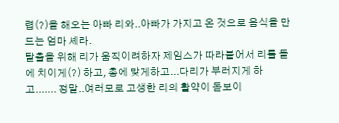렵(?)을 해오는 아빠 리와..아빠가 가지고 온 것으로 음식을 만드는 엄마 셰라.
탈출을 위해 리가 움직이려하자 제임스가 따라붙어서 리를 돌에 치이게(?) 하고, 총에 맞게하고...다리가 부러지게 하고....... 정말..여러모로 고생한 리의 활약이 돋보이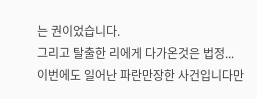는 권이었습니다.
그리고 탈출한 리에게 다가온것은 법정...
이번에도 일어난 파란만장한 사건입니다만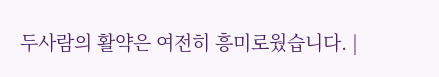두사람의 활약은 여전히 흥미로웠습니다. |